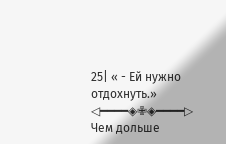25| « - Ей нужно отдохнуть.»
◁━━━━◈✙◈━━━━▷
Чем дольше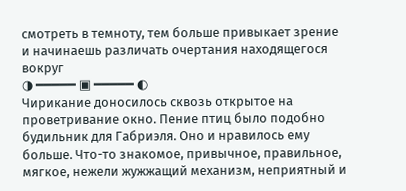смотреть в темноту, тем больше привыкает зрение и начинаешь различать очертания находящегося вокруг
◑ ━━━━━ ▣ ━━━━━ ◐
Чирикание доносилось сквозь открытое на проветривание окно. Пение птиц было подобно будильник для Габриэля. Оно и нравилось ему больше. Что-то знакомое, привычное, правильное, мягкое, нежели жужжащий механизм, неприятный и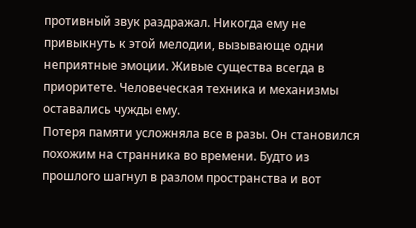противный звук раздражал. Никогда ему не привыкнуть к этой мелодии, вызывающе одни неприятные эмоции. Живые существа всегда в приоритете. Человеческая техника и механизмы оставались чужды ему.
Потеря памяти усложняла все в разы. Он становился похожим на странника во времени. Будто из прошлого шагнул в разлом пространства и вот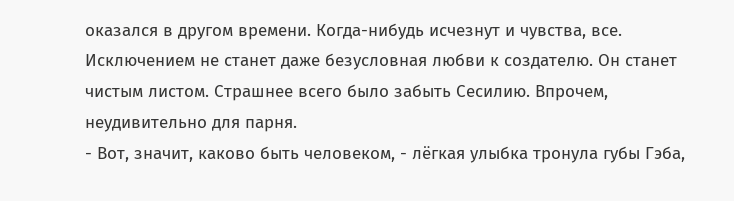оказался в другом времени. Когда-нибудь исчезнут и чувства, все. Исключением не станет даже безусловная любви к создателю. Он станет чистым листом. Страшнее всего было забыть Сесилию. Впрочем, неудивительно для парня.
- Вот, значит, каково быть человеком, - лёгкая улыбка тронула губы Гэба,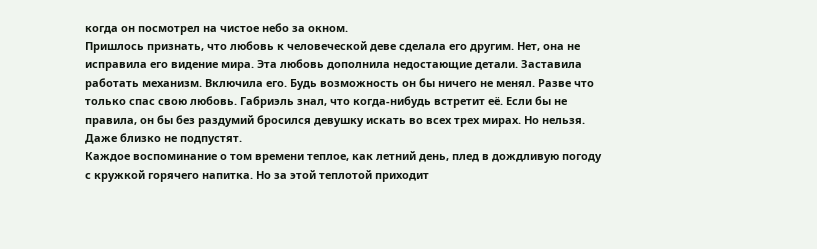когда он посмотрел на чистое небо за окном.
Пришлось признать, что любовь к человеческой деве сделала его другим. Нет, она не исправила его видение мира. Эта любовь дополнила недостающие детали. Заставила работать механизм. Включила его. Будь возможность он бы ничего не менял. Разве что только спас свою любовь. Габриэль знал, что когда-нибудь встретит её. Если бы не правила, он бы без раздумий бросился девушку искать во всех трех мирах. Но нельзя. Даже близко не подпустят.
Каждое воспоминание о том времени теплое, как летний день, плед в дождливую погоду с кружкой горячего напитка. Но за этой теплотой приходит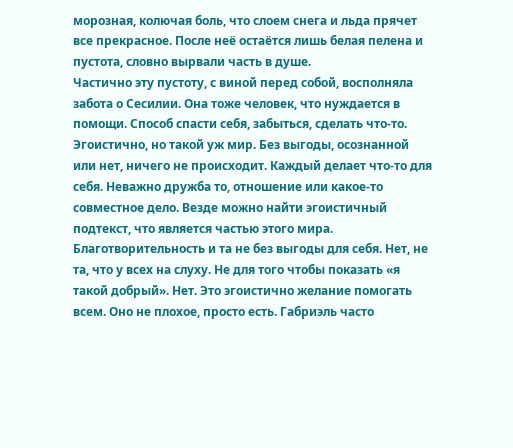морозная, колючая боль, что слоем снега и льда прячет все прекрасное. После неё остаётся лишь белая пелена и пустота, словно вырвали часть в душе.
Частично эту пустоту, с виной перед собой, восполняла забота о Сесилии. Она тоже человек, что нуждается в помощи. Способ спасти себя, забыться, сделать что-то. Эгоистично, но такой уж мир. Без выгоды, осознанной или нет, ничего не происходит. Каждый делает что-то для себя. Неважно дружба то, отношение или какое-то совместное дело. Везде можно найти эгоистичный подтекст, что является частью этого мира. Благотворительность и та не без выгоды для себя. Нет, не та, что у всех на слуху. Не для того чтобы показать «я такой добрый». Нет. Это эгоистично желание помогать всем. Оно не плохое, просто есть. Габриэль часто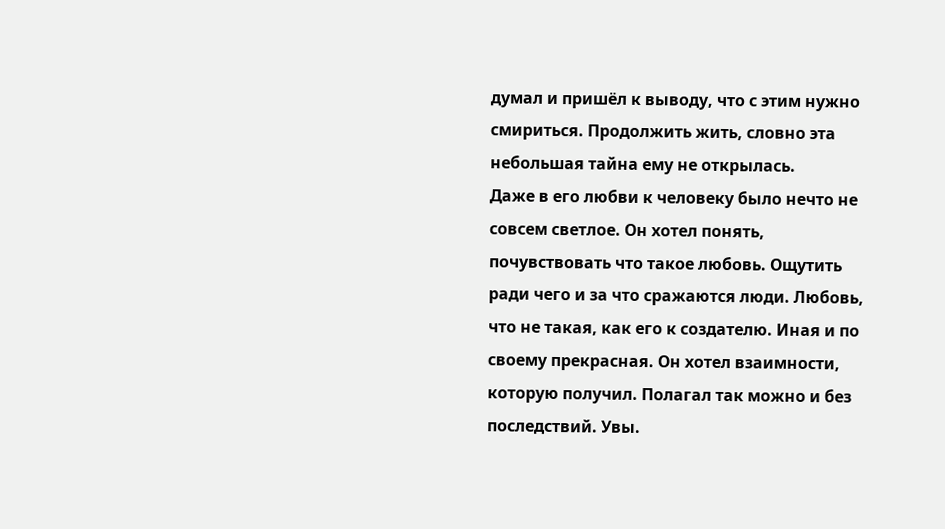думал и пришёл к выводу, что с этим нужно смириться. Продолжить жить, словно эта небольшая тайна ему не открылась.
Даже в его любви к человеку было нечто не совсем светлое. Он хотел понять, почувствовать что такое любовь. Ощутить ради чего и за что сражаются люди. Любовь, что не такая, как его к создателю. Иная и по своему прекрасная. Он хотел взаимности, которую получил. Полагал так можно и без последствий. Увы.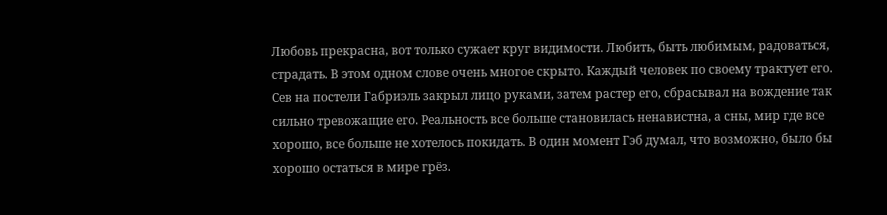Любовь прекрасна, вот только сужает круг видимости. Любить, быть любимым, радоваться, страдать. В этом одном слове очень многое скрыто. Каждый человек по своему трактует его.
Сев на постели Габриэль закрыл лицо руками, затем растер его, сбрасывал на вождение так сильно тревожащие его. Реальность все больше становилась ненавистна, а сны, мир где все хорошо, все больше не хотелось покидать. В один момент Гэб думал, что возможно, было бы хорошо остаться в мире грёз.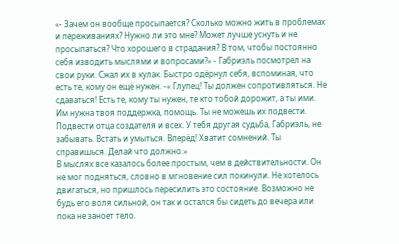«- Зачем он вообще просыпается? Сколько можно жить в проблемах и переживаниях? Нужно ли это мне? Может лучше уснуть и не просыпаться? Что хорошего в страдания? В том, чтобы постоянно себя изводить мыслями и вопросами?» - Габриэль посмотрел на свои руки. Сжал их в кулак. Быстро одёрнул себя, вспоминая, что есть те, кому он ещё нужен. -« Глупец! Ты должен сопротивляться. Не сдаваться! Есть те, кому ты нужен, те кто тобой дорожит, а ты ими. Им нужна твоя поддержка, помощь. Ты не можешь их подвести. Подвести отца создателя и всех. У тебя другая судьба, Габриэль, не забывать. Встать и умыться. Вперёд! Хватит сомнений. Ты справишься. Делай что должно.»
В мыслях все казалось более простым, чем в действительности. Он не мог подняться, словно в мгновение сил покинули. Не хотелось двигаться, но пришлось пересилить это состояние. Возможно не будь его воля сильной, он так и остался бы сидеть до вечера или пока не заноет тело.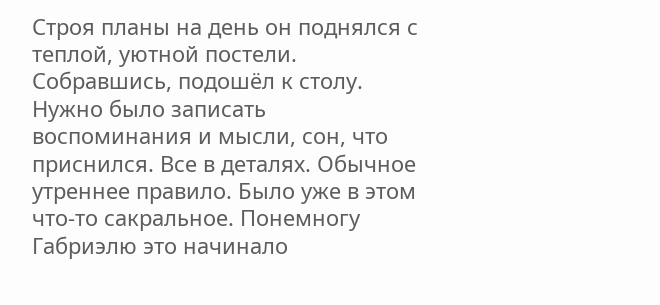Строя планы на день он поднялся с теплой, уютной постели. Собравшись, подошёл к столу. Нужно было записать воспоминания и мысли, сон, что приснился. Все в деталях. Обычное утреннее правило. Было уже в этом что-то сакральное. Понемногу Габриэлю это начинало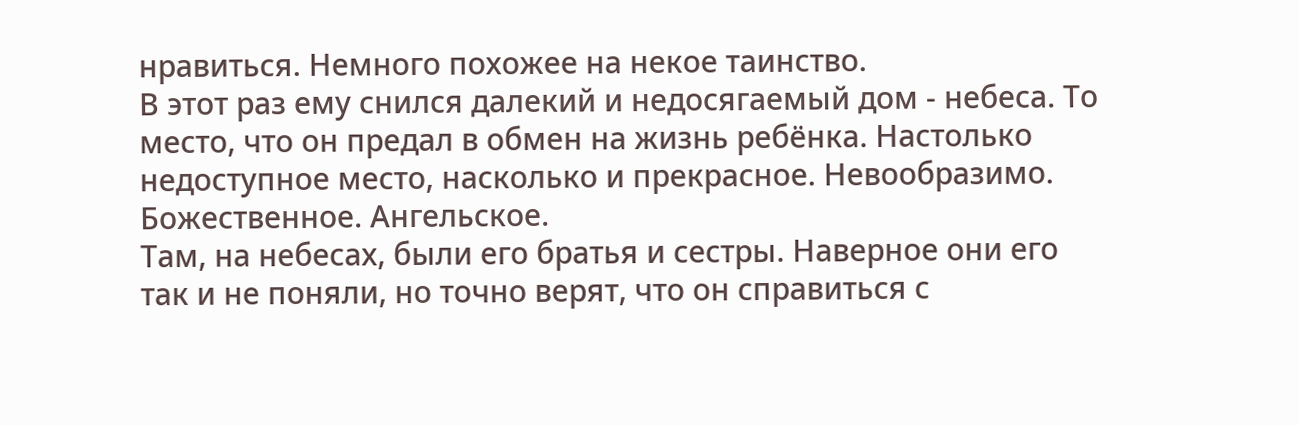нравиться. Немного похожее на некое таинство.
В этот раз ему снился далекий и недосягаемый дом - небеса. То место, что он предал в обмен на жизнь ребёнка. Настолько недоступное место, насколько и прекрасное. Невообразимо. Божественное. Ангельское.
Там, на небесах, были его братья и сестры. Наверное они его так и не поняли, но точно верят, что он справиться с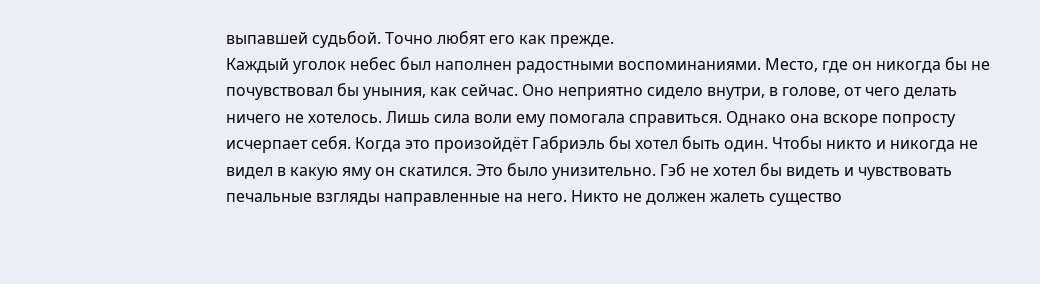выпавшей судьбой. Точно любят его как прежде.
Каждый уголок небес был наполнен радостными воспоминаниями. Место, где он никогда бы не почувствовал бы уныния, как сейчас. Оно неприятно сидело внутри, в голове, от чего делать ничего не хотелось. Лишь сила воли ему помогала справиться. Однако она вскоре попросту исчерпает себя. Когда это произойдёт Габриэль бы хотел быть один. Чтобы никто и никогда не видел в какую яму он скатился. Это было унизительно. Гэб не хотел бы видеть и чувствовать печальные взгляды направленные на него. Никто не должен жалеть существо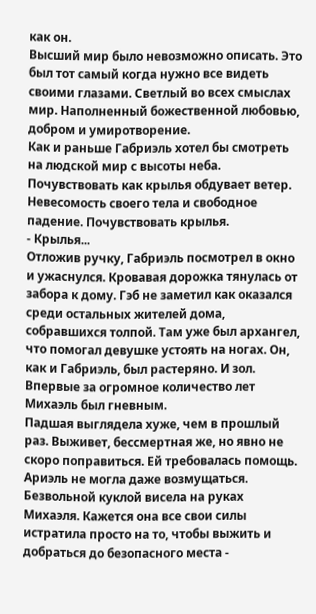как он.
Высший мир было невозможно описать. Это был тот самый когда нужно все видеть своими глазами. Светлый во всех смыслах мир. Наполненный божественной любовью, добром и умиротворение.
Как и раньше Габриэль хотел бы смотреть на людской мир с высоты неба. Почувствовать как крылья обдувает ветер. Невесомость своего тела и свободное падение. Почувствовать крылья.
- Крылья...
Отложив ручку, Габриэль посмотрел в окно и ужаснулся. Кровавая дорожка тянулась от забора к дому. Гэб не заметил как оказался среди остальных жителей дома, собравшихся толпой. Там уже был архангел, что помогал девушке устоять на ногах. Он, как и Габриэль, был растеряно. И зол. Впервые за огромное количество лет Михаэль был гневным.
Падшая выглядела хуже, чем в прошлый раз. Выживет, бессмертная же, но явно не скоро поправиться. Ей требовалась помощь. Ариэль не могла даже возмущаться. Безвольной куклой висела на руках Михаэля. Кажется она все свои силы истратила просто на то, чтобы выжить и добраться до безопасного места -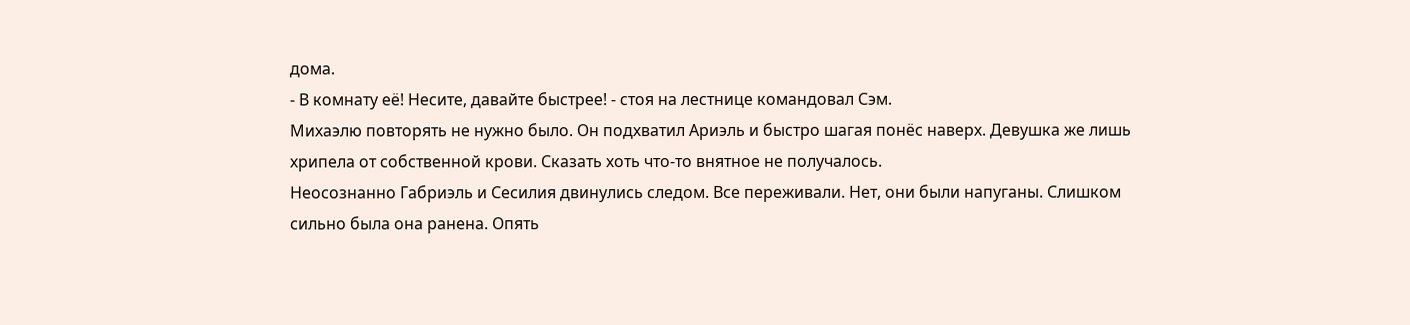дома.
- В комнату её! Несите, давайте быстрее! - стоя на лестнице командовал Сэм.
Михаэлю повторять не нужно было. Он подхватил Ариэль и быстро шагая понёс наверх. Девушка же лишь хрипела от собственной крови. Сказать хоть что-то внятное не получалось.
Неосознанно Габриэль и Сесилия двинулись следом. Все переживали. Нет, они были напуганы. Слишком сильно была она ранена. Опять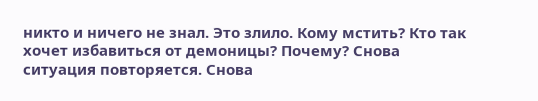никто и ничего не знал. Это злило. Кому мстить? Кто так хочет избавиться от демоницы? Почему? Снова ситуация повторяется. Снова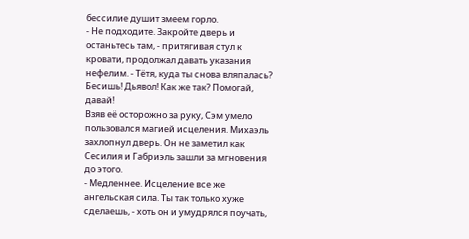бессилие душит змеем горло.
- Не подходите. Закройте дверь и останьтесь там, - притягивая стул к кровати, продолжал давать указания нефелим. - Тётя, куда ты снова вляпалась? Бесишь! Дьявол! Как же так? Помогай, давай!
Взяв её осторожно за руку, Сэм умело пользовался магией исцеления. Михаэль захлопнул дверь. Он не заметил как Сесилия и Габриэль зашли за мгновения до этого.
- Медленнее. Исцеление все же ангельская сила. Ты так только хуже сделаешь, - хоть он и умудрялся поучать,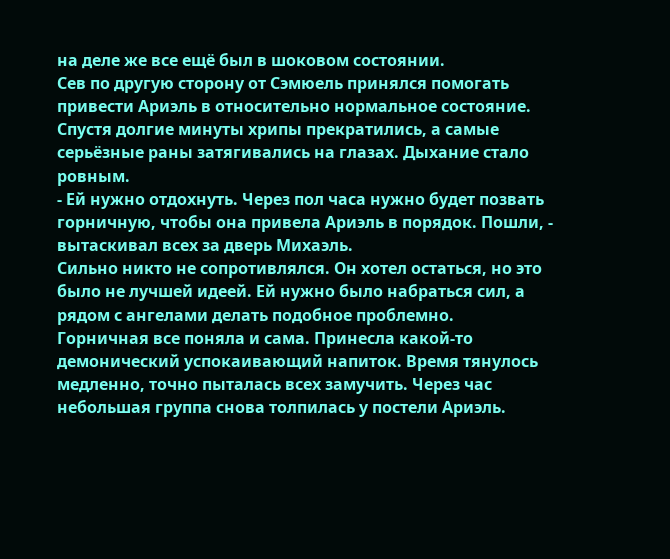на деле же все ещё был в шоковом состоянии.
Сев по другую сторону от Сэмюель принялся помогать привести Ариэль в относительно нормальное состояние.
Спустя долгие минуты хрипы прекратились, а самые серьёзные раны затягивались на глазах. Дыхание стало ровным.
- Ей нужно отдохнуть. Через пол часа нужно будет позвать горничную, чтобы она привела Ариэль в порядок. Пошли, - вытаскивал всех за дверь Михаэль.
Сильно никто не сопротивлялся. Он хотел остаться, но это было не лучшей идеей. Ей нужно было набраться сил, а рядом с ангелами делать подобное проблемно.
Горничная все поняла и сама. Принесла какой-то демонический успокаивающий напиток. Время тянулось медленно, точно пыталась всех замучить. Через час небольшая группа снова толпилась у постели Ариэль.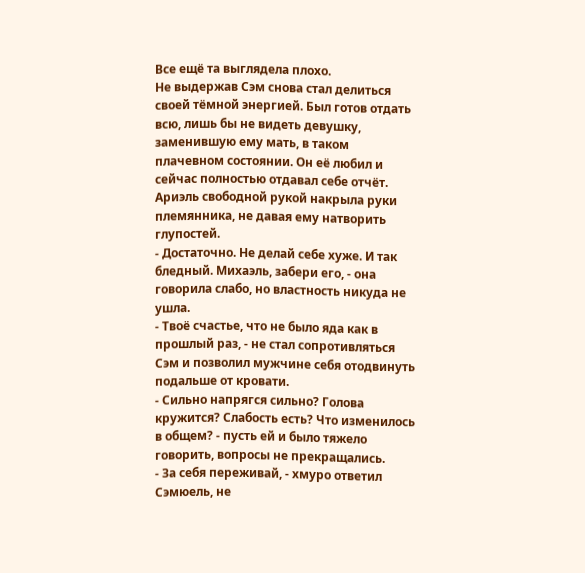Все ещё та выглядела плохо.
Не выдержав Сэм снова стал делиться своей тёмной энергией. Был готов отдать всю, лишь бы не видеть девушку, заменившую ему мать, в таком плачевном состоянии. Он её любил и сейчас полностью отдавал себе отчёт.
Ариэль свободной рукой накрыла руки племянника, не давая ему натворить глупостей.
- Достаточно. Не делай себе хуже. И так бледный. Михаэль, забери его, - она говорила слабо, но властность никуда не ушла.
- Твоё счастье, что не было яда как в прошлый раз, - не стал сопротивляться Сэм и позволил мужчине себя отодвинуть подальше от кровати.
- Сильно напрягся сильно? Голова кружится? Слабость есть? Что изменилось в общем? - пусть ей и было тяжело говорить, вопросы не прекращались.
- За себя переживай, - хмуро ответил Сэмюель, не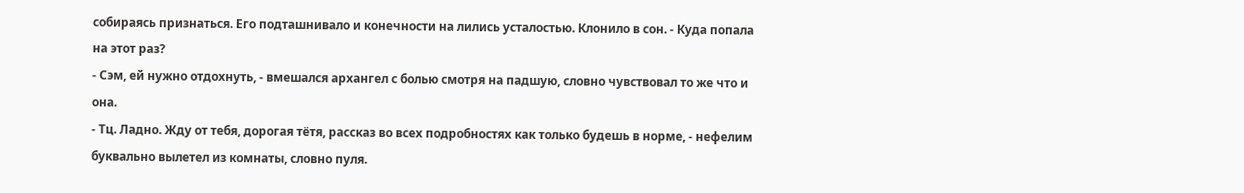собираясь признаться. Его подташнивало и конечности на лились усталостью. Клонило в сон. - Куда попала на этот раз?
- Сэм, ей нужно отдохнуть, - вмешался архангел с болью смотря на падшую, словно чувствовал то же что и она.
- Тц. Ладно. Жду от тебя, дорогая тётя, рассказ во всех подробностях как только будешь в норме, - нефелим буквально вылетел из комнаты, словно пуля.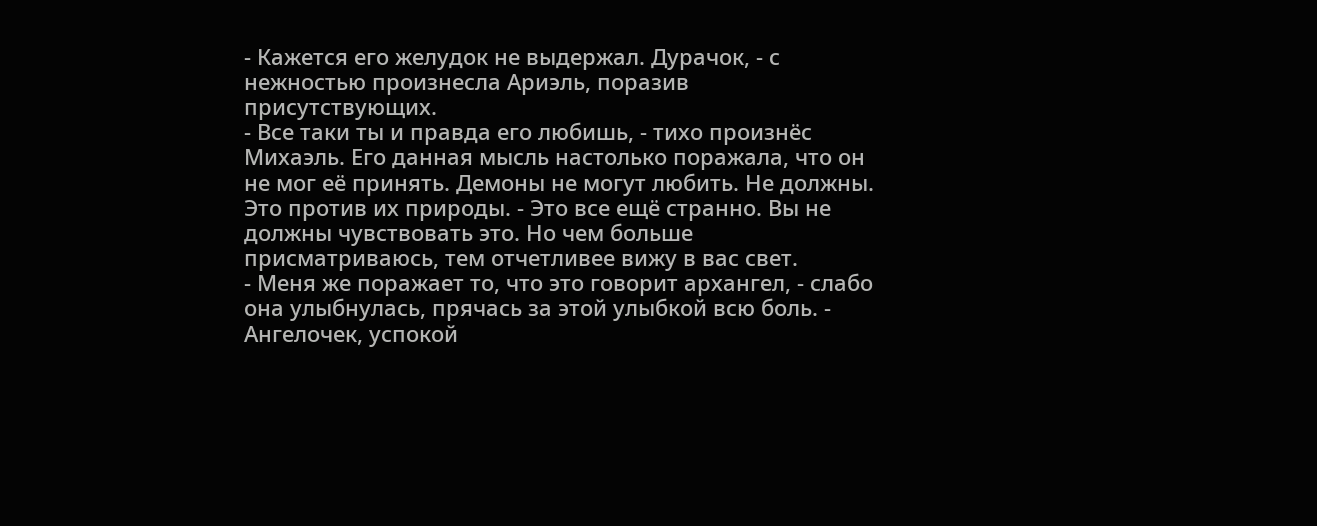- Кажется его желудок не выдержал. Дурачок, - с нежностью произнесла Ариэль, поразив присутствующих.
- Все таки ты и правда его любишь, - тихо произнёс Михаэль. Его данная мысль настолько поражала, что он не мог её принять. Демоны не могут любить. Не должны. Это против их природы. - Это все ещё странно. Вы не должны чувствовать это. Но чем больше присматриваюсь, тем отчетливее вижу в вас свет.
- Меня же поражает то, что это говорит архангел, - слабо она улыбнулась, прячась за этой улыбкой всю боль. - Ангелочек, успокой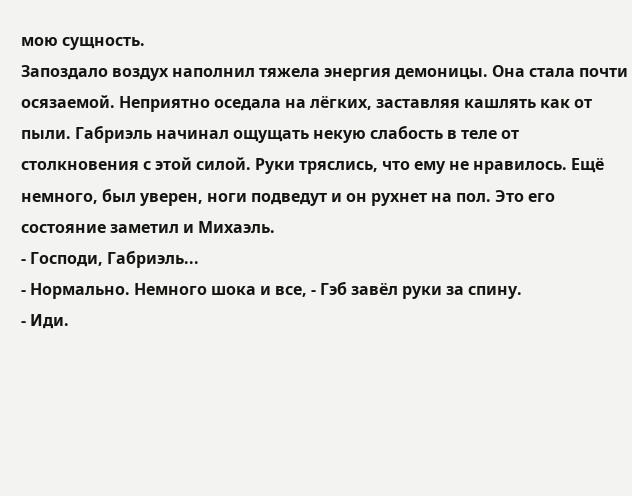мою сущность.
Запоздало воздух наполнил тяжела энергия демоницы. Она стала почти осязаемой. Неприятно оседала на лёгких, заставляя кашлять как от пыли. Габриэль начинал ощущать некую слабость в теле от столкновения с этой силой. Руки тряслись, что ему не нравилось. Ещё немного, был уверен, ноги подведут и он рухнет на пол. Это его состояние заметил и Михаэль.
- Господи, Габриэль...
- Нормально. Немного шока и все, - Гэб завёл руки за спину.
- Иди.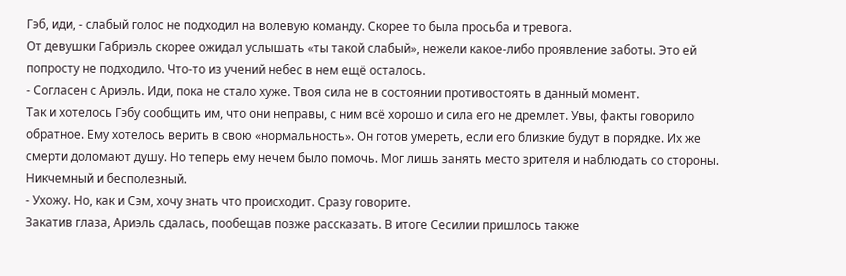Гэб, иди, - слабый голос не подходил на волевую команду. Скорее то была просьба и тревога.
От девушки Габриэль скорее ожидал услышать «ты такой слабый», нежели какое-либо проявление заботы. Это ей попросту не подходило. Что-то из учений небес в нем ещё осталось.
- Согласен с Ариэль. Иди, пока не стало хуже. Твоя сила не в состоянии противостоять в данный момент.
Так и хотелось Гэбу сообщить им, что они неправы, с ним всё хорошо и сила его не дремлет. Увы, факты говорило обратное. Ему хотелось верить в свою «нормальность». Он готов умереть, если его близкие будут в порядке. Их же смерти доломают душу. Но теперь ему нечем было помочь. Мог лишь занять место зрителя и наблюдать со стороны. Никчемный и бесполезный.
- Ухожу. Но, как и Сэм, хочу знать что происходит. Сразу говорите.
Закатив глаза, Ариэль сдалась, пообещав позже рассказать. В итоге Сесилии пришлось также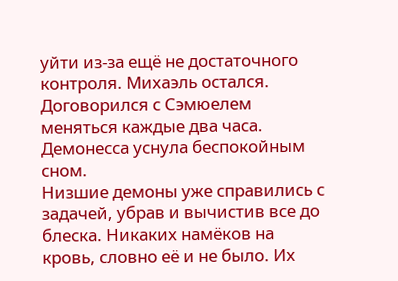уйти из-за ещё не достаточного контроля. Михаэль остался. Договорился с Сэмюелем меняться каждые два часа. Демонесса уснула беспокойным сном.
Низшие демоны уже справились с задачей, убрав и вычистив все до блеска. Никаких намёков на кровь, словно её и не было. Их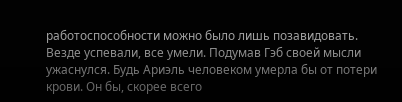работоспособности можно было лишь позавидовать. Везде успевали, все умели. Подумав Гэб своей мысли ужаснулся. Будь Ариэль человеком умерла бы от потери крови. Он бы, скорее всего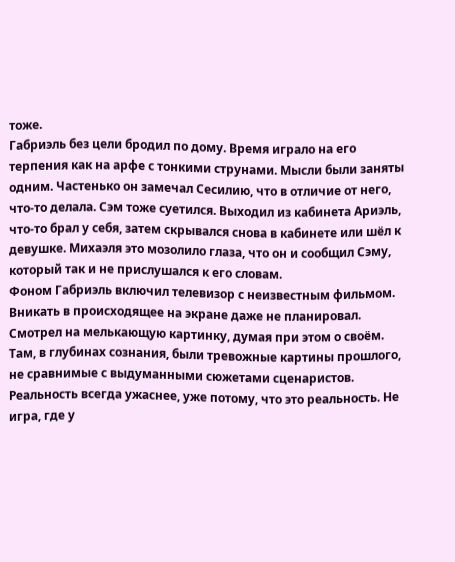тоже.
Габриэль без цели бродил по дому. Время играло на его терпения как на арфе с тонкими струнами. Мысли были заняты одним. Частенько он замечал Сесилию, что в отличие от него, что-то делала. Сэм тоже суетился. Выходил из кабинета Ариэль, что-то брал у себя, затем скрывался снова в кабинете или шёл к девушке. Михаэля это мозолило глаза, что он и сообщил Сэму, который так и не прислушался к его словам.
Фоном Габриэль включил телевизор с неизвестным фильмом. Вникать в происходящее на экране даже не планировал. Смотрел на мелькающую картинку, думая при этом о своём. Там, в глубинах сознания, были тревожные картины прошлого, не сравнимые с выдуманными сюжетами сценаристов. Реальность всегда ужаснее, уже потому, что это реальность. Не игра, где у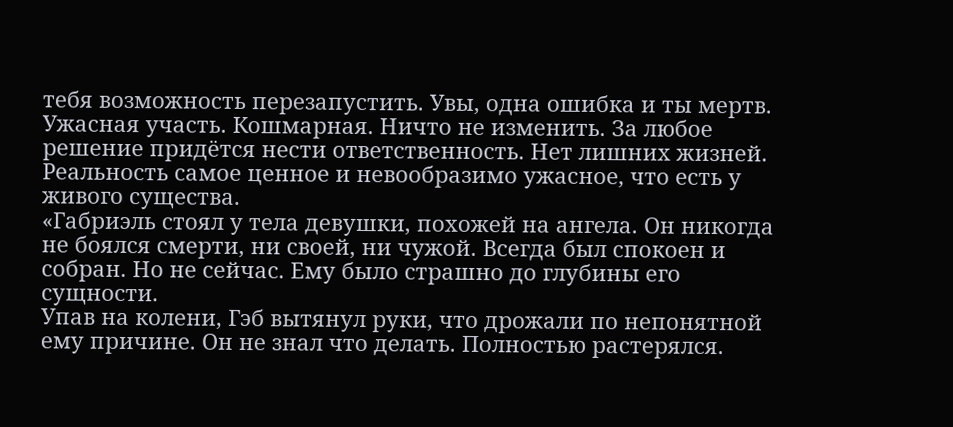тебя возможность перезапустить. Увы, одна ошибка и ты мертв. Ужасная участь. Кошмарная. Ничто не изменить. За любое решение придётся нести ответственность. Нет лишних жизней. Реальность самое ценное и невообразимо ужасное, что есть у живого существа.
«Габриэль стоял у тела девушки, похожей на ангела. Он никогда не боялся смерти, ни своей, ни чужой. Всегда был спокоен и собран. Но не сейчас. Ему было страшно до глубины его сущности.
Упав на колени, Гэб вытянул руки, что дрожали по непонятной ему причине. Он не знал что делать. Полностью растерялся.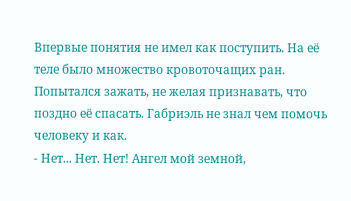Впервые понятия не имел как поступить. На её теле было множество кровоточащих ран. Попытался зажать, не желая признавать, что поздно её спасать. Габриэль не знал чем помочь человеку и как.
- Нет... Нет. Нет! Ангел мой земной,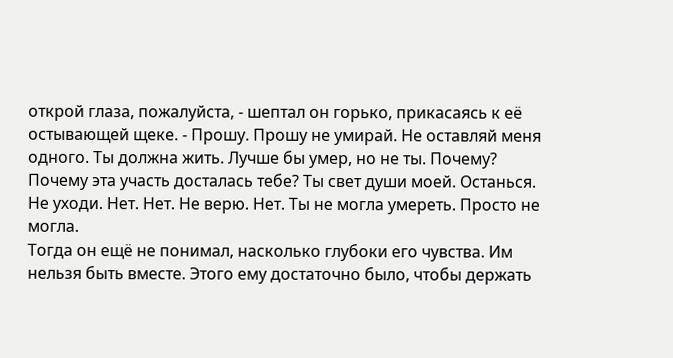открой глаза, пожалуйста, - шептал он горько, прикасаясь к её остывающей щеке. - Прошу. Прошу не умирай. Не оставляй меня одного. Ты должна жить. Лучше бы умер, но не ты. Почему? Почему эта участь досталась тебе? Ты свет души моей. Останься. Не уходи. Нет. Нет. Не верю. Нет. Ты не могла умереть. Просто не могла.
Тогда он ещё не понимал, насколько глубоки его чувства. Им нельзя быть вместе. Этого ему достаточно было, чтобы держать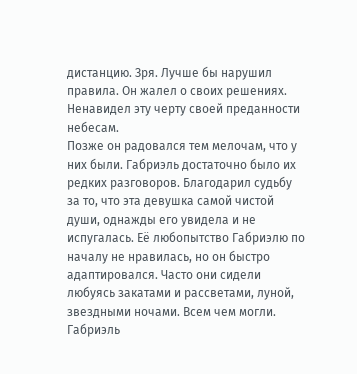дистанцию. Зря. Лучше бы нарушил правила. Он жалел о своих решениях. Ненавидел эту черту своей преданности небесам.
Позже он радовался тем мелочам, что у них были. Габриэль достаточно было их редких разговоров. Благодарил судьбу за то, что эта девушка самой чистой души, однажды его увидела и не испугалась. Её любопытство Габриэлю по началу не нравилась, но он быстро адаптировался. Часто они сидели любуясь закатами и рассветами, луной, звездными ночами. Всем чем могли.
Габриэль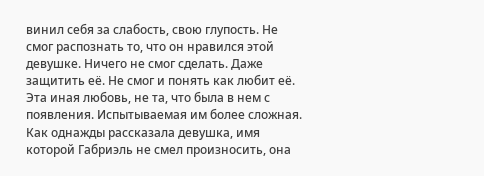винил себя за слабость, свою глупость. Не смог распознать то, что он нравился этой девушке. Ничего не смог сделать. Даже защитить её. Не смог и понять как любит её. Эта иная любовь, не та, что была в нем с появления. Испытываемая им более сложная.
Как однажды рассказала девушка, имя которой Габриэль не смел произносить, она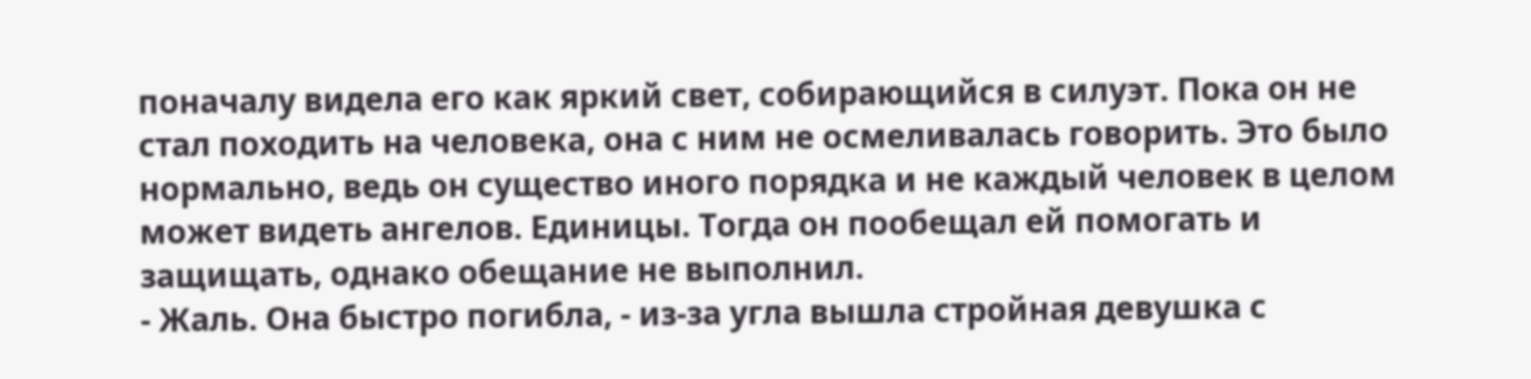поначалу видела его как яркий свет, собирающийся в силуэт. Пока он не стал походить на человека, она с ним не осмеливалась говорить. Это было нормально, ведь он существо иного порядка и не каждый человек в целом может видеть ангелов. Единицы. Тогда он пообещал ей помогать и защищать, однако обещание не выполнил.
- Жаль. Она быстро погибла, - из-за угла вышла стройная девушка с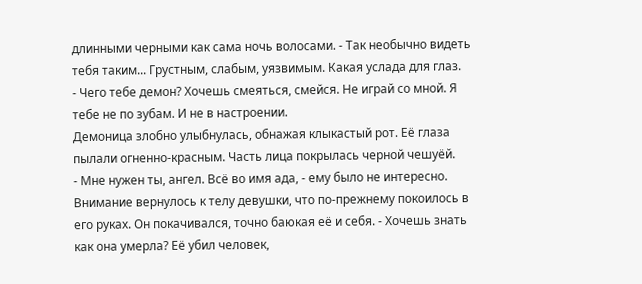длинными черными как сама ночь волосами. - Так необычно видеть тебя таким... Грустным, слабым, уязвимым. Какая услада для глаз.
- Чего тебе демон? Хочешь смеяться, смейся. Не играй со мной. Я тебе не по зубам. И не в настроении.
Демоница злобно улыбнулась, обнажая клыкастый рот. Её глаза пылали огненно-красным. Часть лица покрылась черной чешуёй.
- Мне нужен ты, ангел. Всё во имя ада, - ему было не интересно. Внимание вернулось к телу девушки, что по-прежнему покоилось в его руках. Он покачивался, точно баюкая её и себя. - Хочешь знать как она умерла? Её убил человек,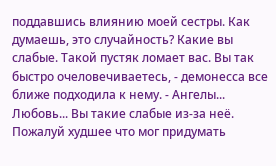поддавшись влиянию моей сестры. Как думаешь, это случайность? Какие вы слабые. Такой пустяк ломает вас. Вы так быстро очеловечиваетесь, - демонесса все ближе подходила к нему. - Ангелы... Любовь... Вы такие слабые из-за неё. Пожалуй худшее что мог придумать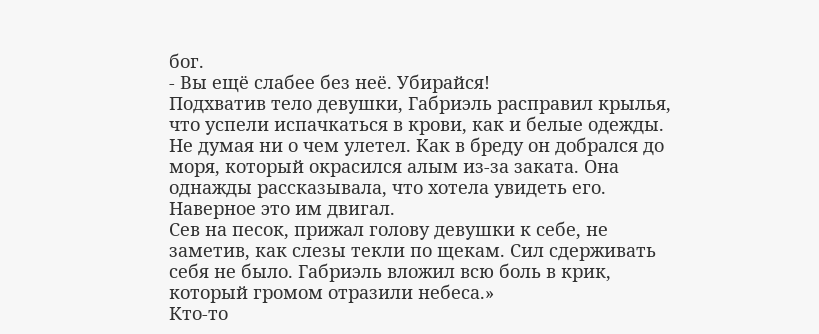бог.
- Вы ещё слабее без неё. Убирайся!
Подхватив тело девушки, Габриэль расправил крылья, что успели испачкаться в крови, как и белые одежды. Не думая ни о чем улетел. Как в бреду он добрался до моря, который окрасился алым из-за заката. Она однажды рассказывала, что хотела увидеть его. Наверное это им двигал.
Сев на песок, прижал голову девушки к себе, не заметив, как слезы текли по щекам. Сил сдерживать себя не было. Габриэль вложил всю боль в крик, который громом отразили небеса.»
Кто-то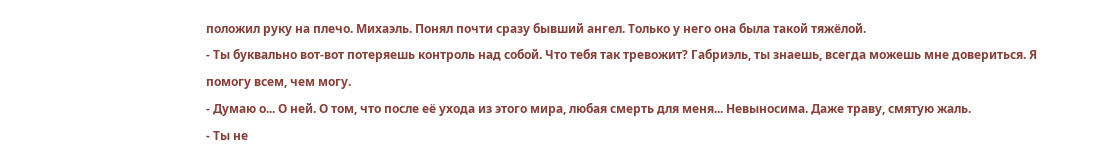положил руку на плечо. Михаэль. Понял почти сразу бывший ангел. Только у него она была такой тяжёлой.
- Ты буквально вот-вот потеряешь контроль над собой. Что тебя так тревожит? Габриэль, ты знаешь, всегда можешь мне довериться. Я помогу всем, чем могу.
- Думаю о... О ней. О том, что после её ухода из этого мира, любая смерть для меня... Невыносима. Даже траву, смятую жаль.
- Ты не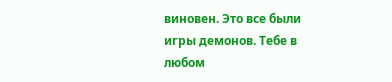виновен. Это все были игры демонов. Тебе в любом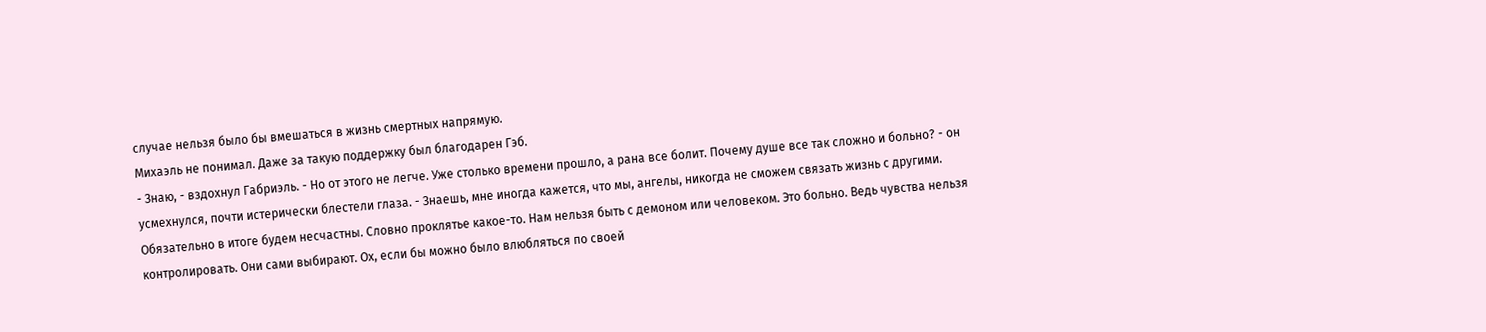случае нельзя было бы вмешаться в жизнь смертных напрямую.
Михаэль не понимал. Даже за такую поддержку был благодарен Гэб.
- Знаю, - вздохнул Габриэль. - Но от этого не легче. Уже столько времени прошло, а рана все болит. Почему душе все так сложно и больно? - он усмехнулся, почти истерически блестели глаза. - Знаешь, мне иногда кажется, что мы, ангелы, никогда не сможем связать жизнь с другими. Обязательно в итоге будем несчастны. Словно проклятье какое-то. Нам нельзя быть с демоном или человеком. Это больно. Ведь чувства нельзя контролировать. Они сами выбирают. Ох, если бы можно было влюбляться по своей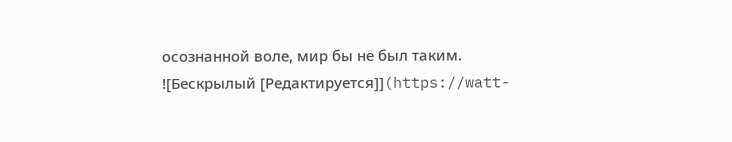осознанной воле, мир бы не был таким.
![Бескрылый [Редактируется]](https://watt-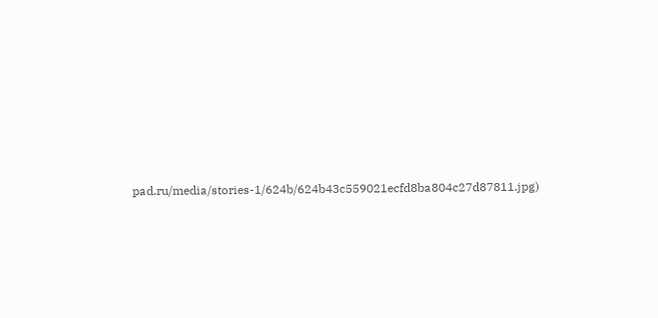pad.ru/media/stories-1/624b/624b43c559021ecfd8ba804c27d87811.jpg)